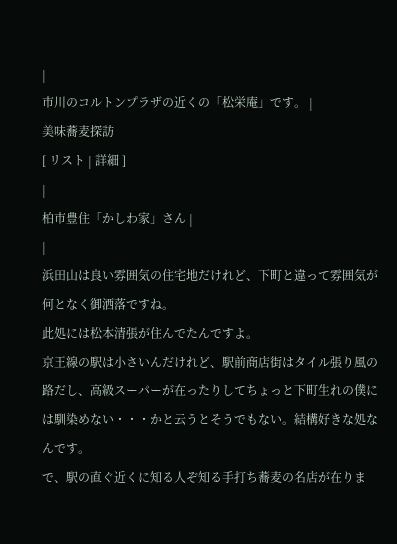|
市川のコルトンプラザの近くの「松栄庵」です。 |
美味蕎麦探訪
[ リスト | 詳細 ]
|
柏市豊住「かしわ家」さん |
|
浜田山は良い雰囲気の住宅地だけれど、下町と違って雰囲気が何となく御洒落ですね。
此処には松本清張が住んでたんですよ。
京王線の駅は小さいんだけれど、駅前商店街はタイル張り風の路だし、高級スーパーが在ったりしてちょっと下町生れの僕には馴染めない・・・かと云うとそうでもない。結構好きな処なんです。
で、駅の直ぐ近くに知る人ぞ知る手打ち蕎麦の名店が在りま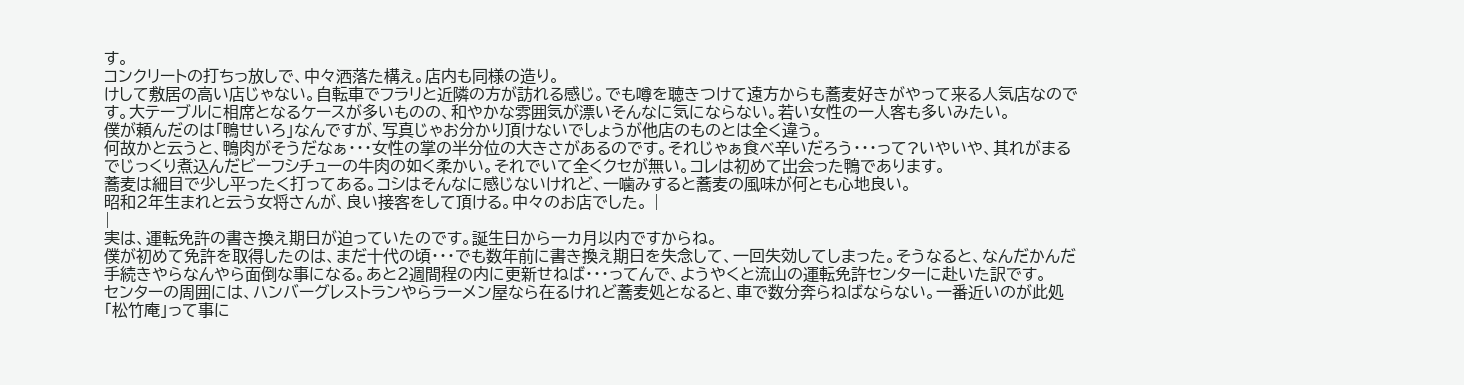す。
コンクリートの打ちっ放しで、中々洒落た構え。店内も同様の造り。
けして敷居の高い店じゃない。自転車でフラリと近隣の方が訪れる感じ。でも噂を聴きつけて遠方からも蕎麦好きがやって来る人気店なのです。大テーブルに相席となるケースが多いものの、和やかな雰囲気が漂いそんなに気にならない。若い女性の一人客も多いみたい。
僕が頼んだのは「鴨せいろ」なんですが、写真じゃお分かり頂けないでしょうが他店のものとは全く違う。
何故かと云うと、鴨肉がそうだなぁ・・・女性の掌の半分位の大きさがあるのです。それじゃぁ食べ辛いだろう・・・って?いやいや、其れがまるでじっくり煮込んだビーフシチューの牛肉の如く柔かい。それでいて全くクセが無い。コレは初めて出会った鴨であります。
蕎麦は細目で少し平ったく打ってある。コシはそんなに感じないけれど、一噛みすると蕎麦の風味が何とも心地良い。
昭和2年生まれと云う女将さんが、良い接客をして頂ける。中々のお店でした。 |
|
実は、運転免許の書き換え期日が迫っていたのです。誕生日から一カ月以内ですからね。
僕が初めて免許を取得したのは、まだ十代の頃・・・でも数年前に書き換え期日を失念して、一回失効してしまった。そうなると、なんだかんだ手続きやらなんやら面倒な事になる。あと2週間程の内に更新せねば・・・ってんで、ようやくと流山の運転免許センターに赴いた訳です。
センターの周囲には、ハンバーグレストランやらラーメン屋なら在るけれど蕎麦処となると、車で数分奔らねばならない。一番近いのが此処「松竹庵」って事に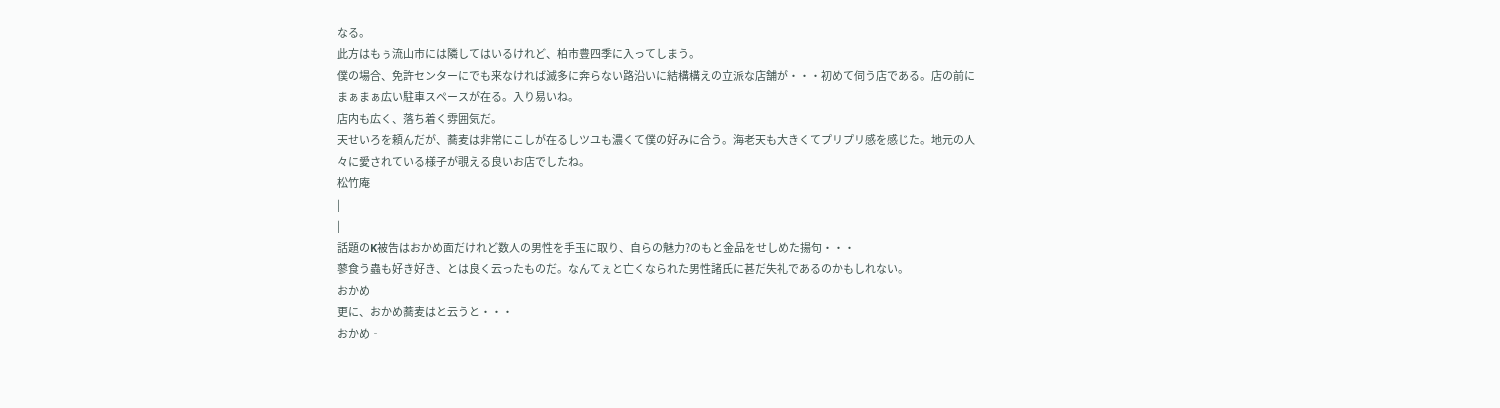なる。
此方はもぅ流山市には隣してはいるけれど、柏市豊四季に入ってしまう。
僕の場合、免許センターにでも来なければ滅多に奔らない路沿いに結構構えの立派な店舗が・・・初めて伺う店である。店の前にまぁまぁ広い駐車スペースが在る。入り易いね。
店内も広く、落ち着く雰囲気だ。
天せいろを頼んだが、蕎麦は非常にこしが在るしツユも濃くて僕の好みに合う。海老天も大きくてプリプリ感を感じた。地元の人々に愛されている様子が覗える良いお店でしたね。
松竹庵
|
|
話題のK被告はおかめ面だけれど数人の男性を手玉に取り、自らの魅力?のもと金品をせしめた揚句・・・
蓼食う蟲も好き好き、とは良く云ったものだ。なんてぇと亡くなられた男性諸氏に甚だ失礼であるのかもしれない。
おかめ
更に、おかめ蕎麦はと云うと・・・
おかめ‐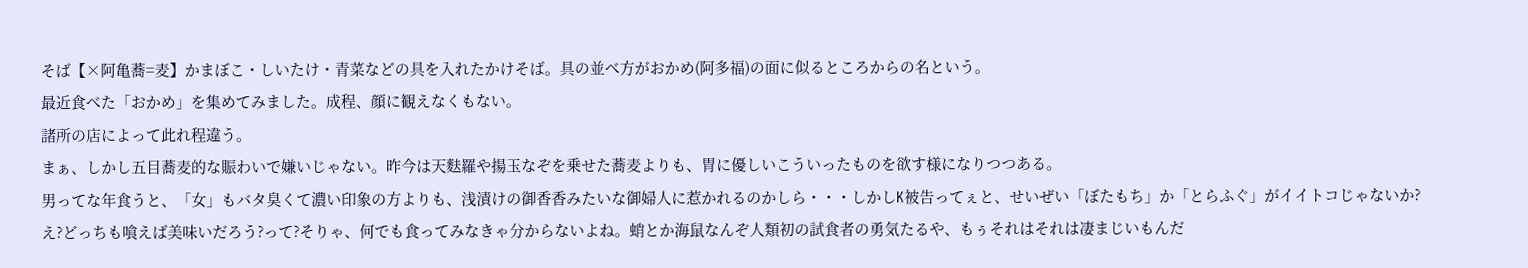そば【×阿亀蕎=麦】かまぼこ・しいたけ・青菜などの具を入れたかけそば。具の並べ方がおかめ(阿多福)の面に似るところからの名という。
最近食べた「おかめ」を集めてみました。成程、顔に観えなくもない。
諸所の店によって此れ程違う。
まぁ、しかし五目蕎麦的な賑わいで嫌いじゃない。昨今は天麩羅や揚玉なぞを乗せた蕎麦よりも、胃に優しいこういったものを欲す様になりつつある。
男ってな年食うと、「女」もバタ臭くて濃い印象の方よりも、浅漬けの御香香みたいな御婦人に惹かれるのかしら・・・しかしK被告ってぇと、せいぜい「ぼたもち」か「とらふぐ」がイイトコじゃないか?
え?どっちも喰えば美味いだろう?って?そりゃ、何でも食ってみなきゃ分からないよね。蛸とか海鼠なんぞ人類初の試食者の勇気たるや、もぅそれはそれは凄まじいもんだ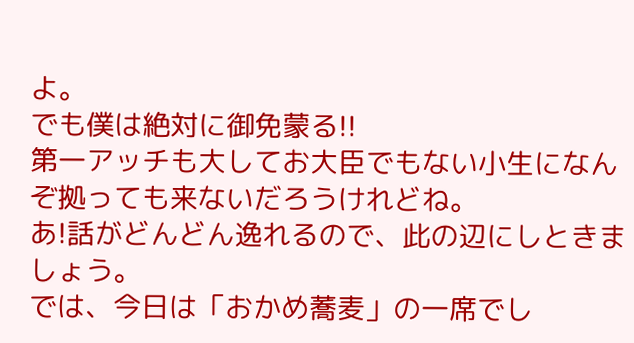よ。
でも僕は絶対に御免蒙る!!
第一アッチも大してお大臣でもない小生になんぞ拠っても来ないだろうけれどね。
あ!話がどんどん逸れるので、此の辺にしときましょう。
では、今日は「おかめ蕎麦」の一席でし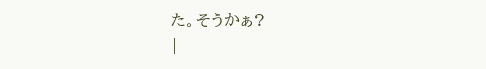た。そうかぁ?
|